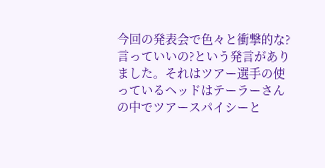今回の発表会で色々と衝撃的な?言っていいの?という発言がありました。それはツアー選手の使っているヘッドはテーラーさんの中でツアースパイシーと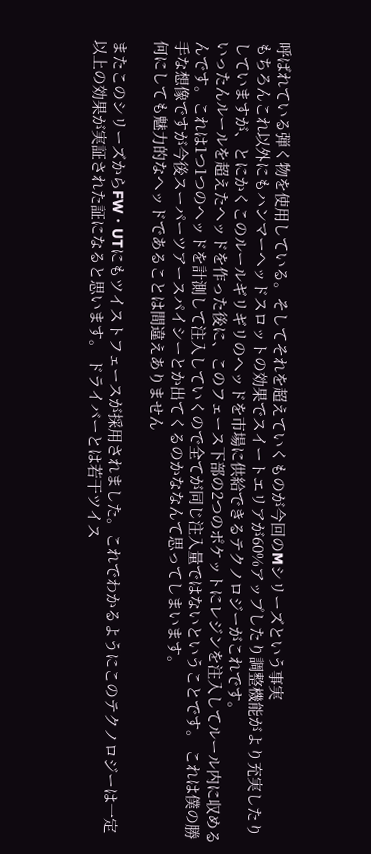呼ばれている弾く物を使用している。そしてそれを超えていくものが今回のMシリーズという事実
もちろんこれ以外にもハンマーヘッドスロットの効果でスイートエリアが60%アップしたり調整機能がより充実したりしていますが、とにかくこのルールギリギリのヘッドを市場に供給できるテクノロジーがこれです。
いったんルールを超えたヘッドを作った後に、このフェース下部の2つのポケットにレジンを注入してルール内に収めるんです。これは1つ1つのヘッドを計測して注入していくので全てが同じ注入量ではないということです。 これは僕の勝手な想像ですが今後スーパーツアースパイシーとか出てくるのかななんて思ってしまいます。
何にしても魅力的なヘッドであることは間違えありません

またこのシリーズからFW・UTにもツイストフェースが採用されました。これでわかるようにこのテクノロジーは一定以上の効果が実証された証になると思います。 ドライバーとは若干ツイス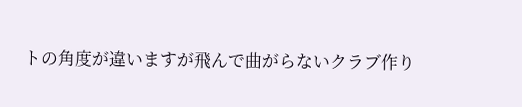トの角度が違いますが飛んで曲がらないクラブ作り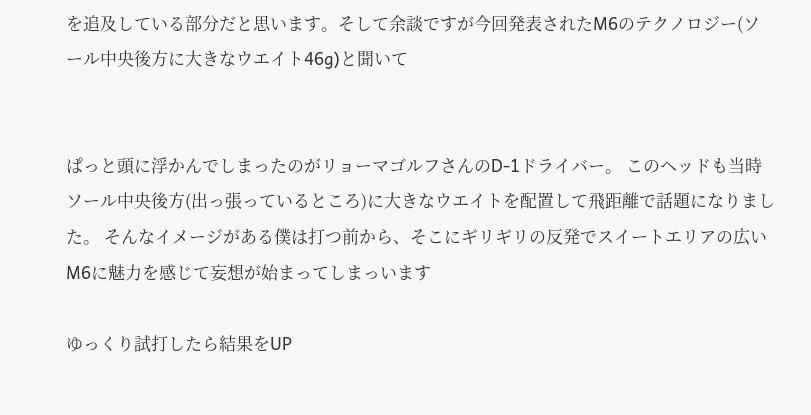を追及している部分だと思います。そして余談ですが今回発表されたM6のテクノロジー(ソール中央後方に大きなウエイト46g)と聞いて


ぱっと頭に浮かんでしまったのがリョーマゴルフさんのD-1ドライバー。 このヘッドも当時ソール中央後方(出っ張っているところ)に大きなウエイトを配置して飛距離で話題になりました。 そんなイメージがある僕は打つ前から、そこにギリギリの反発でスイートエリアの広いM6に魅力を感じて妄想が始まってしまっいます

ゆっくり試打したら結果をUP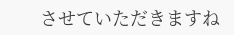させていただきますね